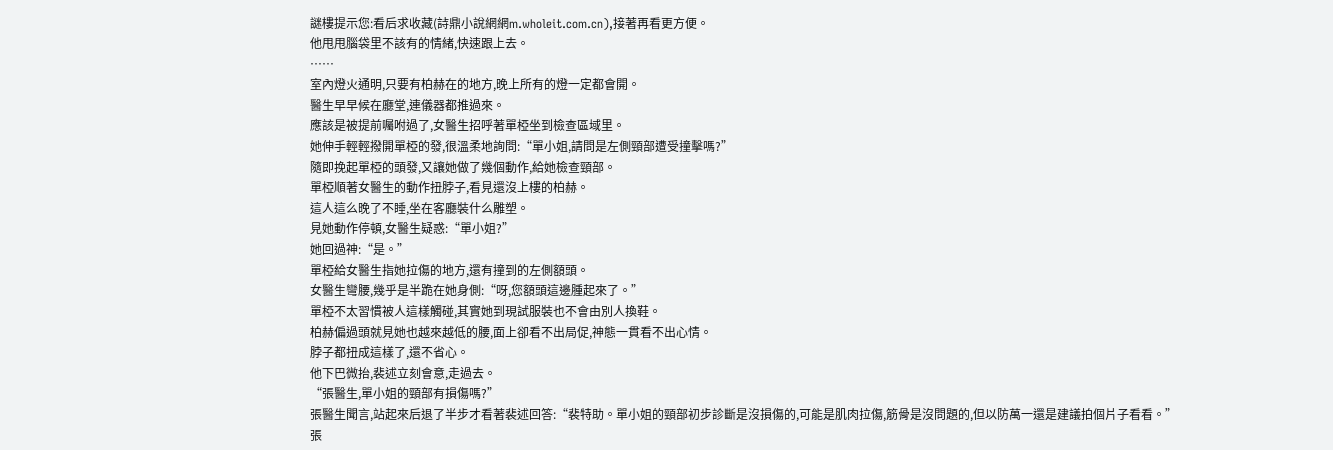謎樓提示您:看后求收藏(詩鼎小說網網m.wholeit.com.cn),接著再看更方便。
他甩甩腦袋里不該有的情緒,快速跟上去。
……
室內燈火通明,只要有柏赫在的地方,晚上所有的燈一定都會開。
醫生早早候在廳堂,連儀器都推過來。
應該是被提前囑咐過了,女醫生招呼著單椏坐到檢查區域里。
她伸手輕輕撥開單椏的發,很溫柔地詢問:“單小姐,請問是左側頸部遭受撞擊嗎?”
隨即挽起單椏的頭發,又讓她做了幾個動作,給她檢查頸部。
單椏順著女醫生的動作扭脖子,看見還沒上樓的柏赫。
這人這么晚了不睡,坐在客廳裝什么雕塑。
見她動作停頓,女醫生疑惑:“單小姐?”
她回過神:“是。”
單椏給女醫生指她拉傷的地方,還有撞到的左側額頭。
女醫生彎腰,幾乎是半跪在她身側:“呀,您額頭這邊腫起來了。”
單椏不太習慣被人這樣觸碰,其實她到現試服裝也不會由別人換鞋。
柏赫偏過頭就見她也越來越低的腰,面上卻看不出局促,神態一貫看不出心情。
脖子都扭成這樣了,還不省心。
他下巴微抬,裴述立刻會意,走過去。
“張醫生,單小姐的頸部有損傷嗎?”
張醫生聞言,站起來后退了半步才看著裴述回答:“裴特助。單小姐的頸部初步診斷是沒損傷的,可能是肌肉拉傷,筋骨是沒問題的,但以防萬一還是建議拍個片子看看。”
張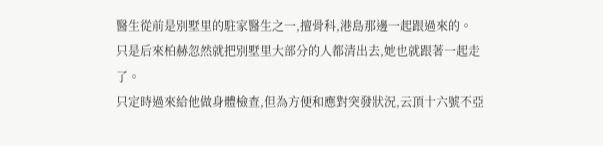醫生從前是別墅里的駐家醫生之一,擅骨科,港島那邊一起跟過來的。
只是后來柏赫忽然就把別墅里大部分的人都清出去,她也就跟著一起走了。
只定時過來給他做身體檢查,但為方便和應對突發狀況,云頂十六號不亞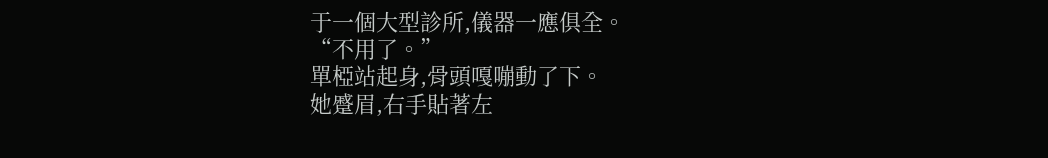于一個大型診所,儀器一應俱全。
“不用了。”
單椏站起身,骨頭嘎嘣動了下。
她蹙眉,右手貼著左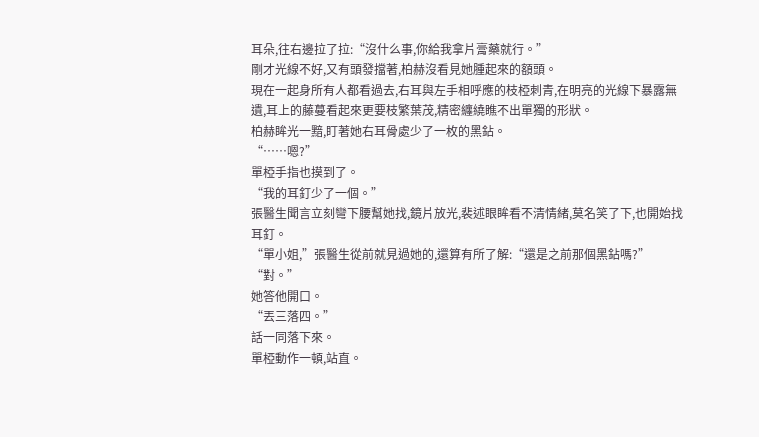耳朵,往右邊拉了拉:“沒什么事,你給我拿片膏藥就行。”
剛才光線不好,又有頭發擋著,柏赫沒看見她腫起來的額頭。
現在一起身所有人都看過去,右耳與左手相呼應的枝椏刺青,在明亮的光線下暴露無遺,耳上的藤蔓看起來更要枝繁葉茂,精密纏繞瞧不出單獨的形狀。
柏赫眸光一黯,盯著她右耳骨處少了一枚的黑鉆。
“……嗯?”
單椏手指也摸到了。
“我的耳釘少了一個。”
張醫生聞言立刻彎下腰幫她找,鏡片放光,裴述眼眸看不清情緒,莫名笑了下,也開始找耳釘。
“單小姐,”張醫生從前就見過她的,還算有所了解:“還是之前那個黑鉆嗎?”
“對。”
她答他開口。
“丟三落四。”
話一同落下來。
單椏動作一頓,站直。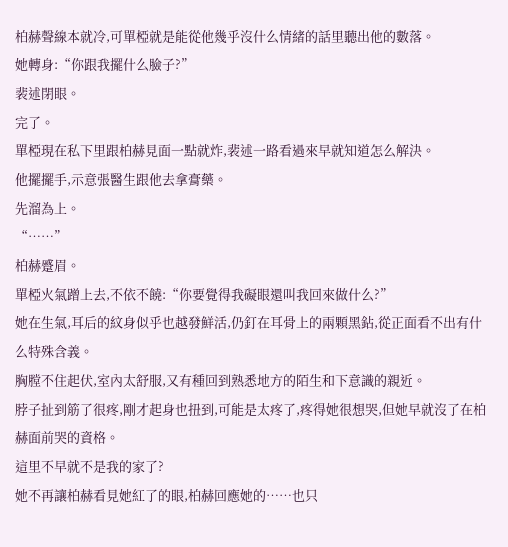柏赫聲線本就冷,可單椏就是能從他幾乎沒什么情緒的話里聽出他的數落。
她轉身:“你跟我擺什么臉子?”
裴述閉眼。
完了。
單椏現在私下里跟柏赫見面一點就炸,裴述一路看過來早就知道怎么解決。
他擺擺手,示意張醫生跟他去拿膏藥。
先溜為上。
“……”
柏赫蹙眉。
單椏火氣蹭上去,不依不饒:“你要覺得我礙眼還叫我回來做什么?”
她在生氣,耳后的紋身似乎也越發鮮活,仍釘在耳骨上的兩顆黑鉆,從正面看不出有什么特殊含義。
胸膛不住起伏,室內太舒服,又有種回到熟悉地方的陌生和下意識的親近。
脖子扯到筋了很疼,剛才起身也扭到,可能是太疼了,疼得她很想哭,但她早就沒了在柏赫面前哭的資格。
這里不早就不是我的家了?
她不再讓柏赫看見她紅了的眼,柏赫回應她的……也只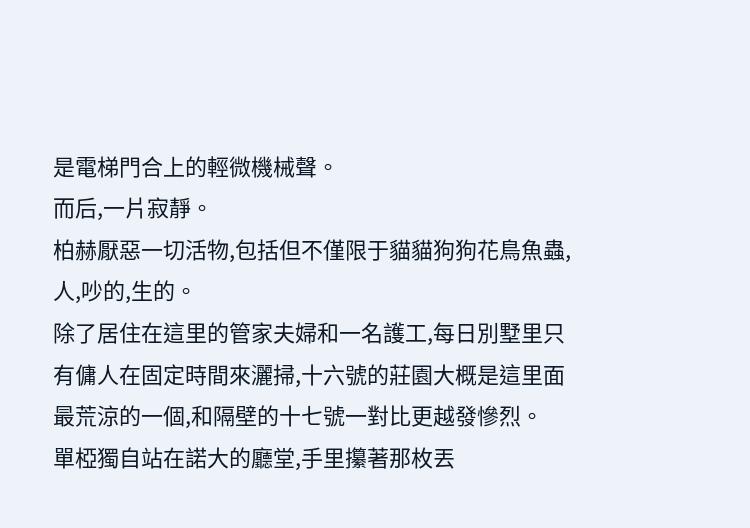是電梯門合上的輕微機械聲。
而后,一片寂靜。
柏赫厭惡一切活物,包括但不僅限于貓貓狗狗花鳥魚蟲,人,吵的,生的。
除了居住在這里的管家夫婦和一名護工,每日別墅里只有傭人在固定時間來灑掃,十六號的莊園大概是這里面最荒涼的一個,和隔壁的十七號一對比更越發慘烈。
單椏獨自站在諾大的廳堂,手里攥著那枚丟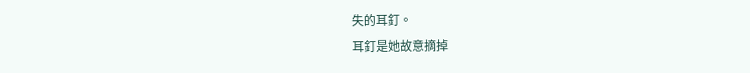失的耳釘。
耳釘是她故意摘掉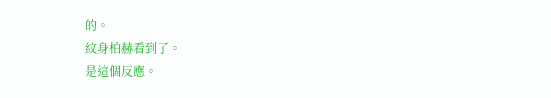的。
紋身柏赫看到了。
是這個反應。